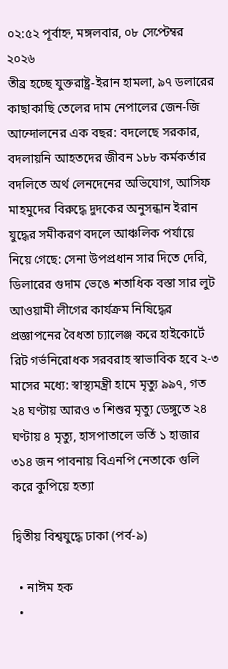০২:৫২ পূর্বাহ্ন, মঙ্গলবার, ০৮ সেপ্টেম্বর ২০২৬
তীব্র হচ্ছে যুক্তরাষ্ট্র-ইরান হামলা, ৯৭ ডলারের কাছাকাছি তেলের দাম নেপালের জেন-জি আন্দোলনের এক বছর: বদলেছে সরকার, বদলায়নি আহতদের জীবন ১৮৮ কর্মকর্তার বদলিতে অর্থ লেনদেনের অভিযোগ, আসিফ মাহমুদের বিরুদ্ধে দুদকের অনুসন্ধান ইরান যুদ্ধের সমীকরণ বদলে আঞ্চলিক পর্যায়ে নিয়ে গেছে: সেনা উপপ্রধান সার দিতে দেরি, ডিলারের গুদাম ভেঙে শতাধিক বস্তা সার লুট আওয়ামী লীগের কার্যক্রম নিষিদ্ধের প্রজ্ঞাপনের বৈধতা চ্যালেঞ্জ করে হাইকোর্টে রিট গর্ভনিরোধক সরবরাহ স্বাভাবিক হবে ২-৩ মাসের মধ্যে: স্বাস্থ্যমন্ত্রী হামে মৃত্যু ৯৯৭, গত ২৪ ঘণ্টায় আরও ৩ শিশুর মৃত্যু ডেঙ্গুতে ২৪ ঘণ্টায় ৪ মৃত্যু, হাসপাতালে ভর্তি ১ হাজার ৩১৪ জন পাবনায় বিএনপি নেতাকে গুলি করে কুপিয়ে হত্যা

দ্বিতীয় বিশ্বযুদ্ধে ঢাকা (পর্ব-৯)

  • নাঈম হক
  •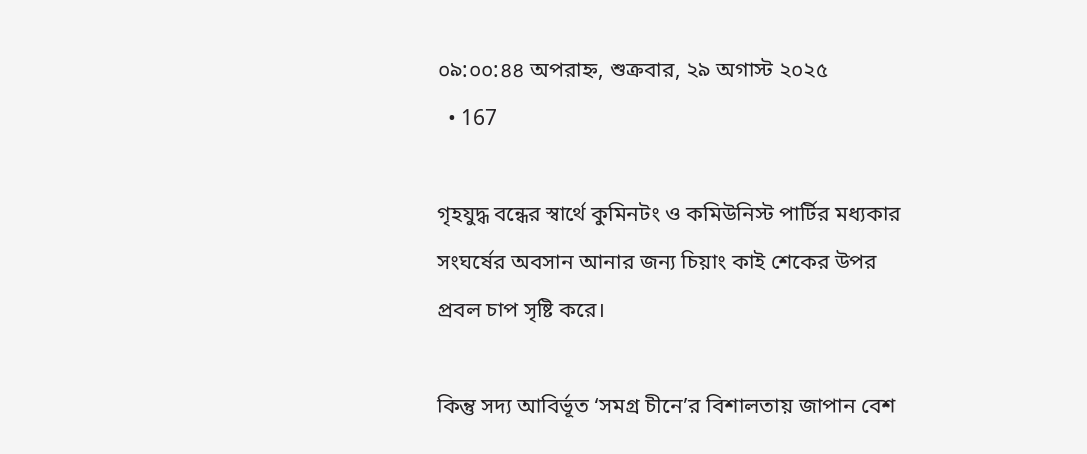০৯:০০:৪৪ অপরাহ্ন, শুক্রবার, ২৯ অগাস্ট ২০২৫
  • 167

গৃহযুদ্ধ বন্ধের স্বার্থে কুমিনটং ও কমিউনিস্ট পার্টির মধ্যকার সংঘর্ষের অবসান আনার জন্য চিয়াং কাই শেকের উপর প্রবল চাপ সৃষ্টি করে।

কিন্তু সদ্য আবির্ভূত ‘সমগ্র চীনে’র বিশালতায় জাপান বেশ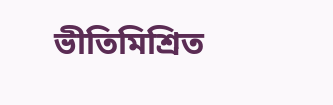ভীতিমিশ্রিত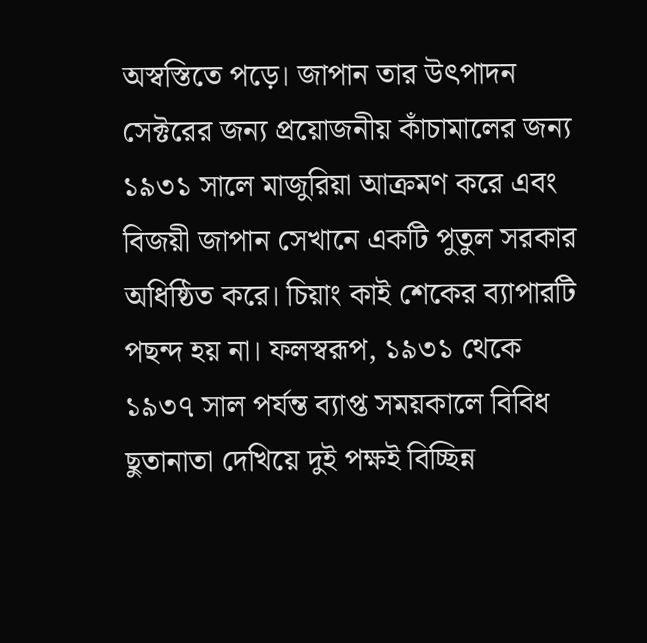অস্বস্তিতে পড়ে। জাপান তার উৎপাদন সেক্টরের জন্য প্রয়োজনীয় কাঁচামালের জন্য ১৯৩১ সালে মাজুরিয়া আক্রমণ করে এবং বিজয়ী জাপান সেখানে একটি পুতুল সরকার অধিষ্ঠিত করে। চিয়াং কাই শেকের ব্যাপারটি পছন্দ হয় না। ফলস্বরূপ, ১৯৩১ থেকে ১৯৩৭ সাল পর্যন্ত ব্যাপ্ত সময়কালে বিবিধ ছুতানাতা দেখিয়ে দুই পক্ষই বিচ্ছিন্ন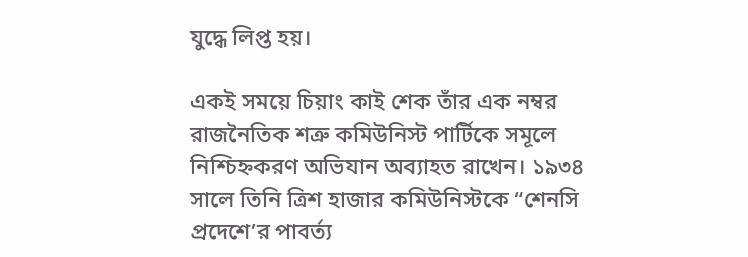যুদ্ধে লিপ্ত হয়।

একই সময়ে চিয়াং কাই শেক তাঁর এক নম্বর রাজনৈতিক শত্রু কমিউনিস্ট পার্টিকে সমূলে নিশ্চিহ্নকরণ অভিযান অব্যাহত রাখেন। ১৯৩৪ সালে তিনি ত্রিশ হাজার কমিউনিস্টকে “শেনসি প্রদেশে’র পাবর্ত্য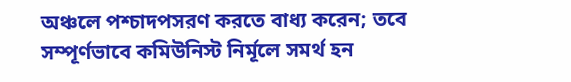অঞ্চলে পশ্চাদপসরণ করতে বাধ্য করেন; তবে সম্পূর্ণভাবে কমিউনিস্ট নির্মূলে সমর্থ হন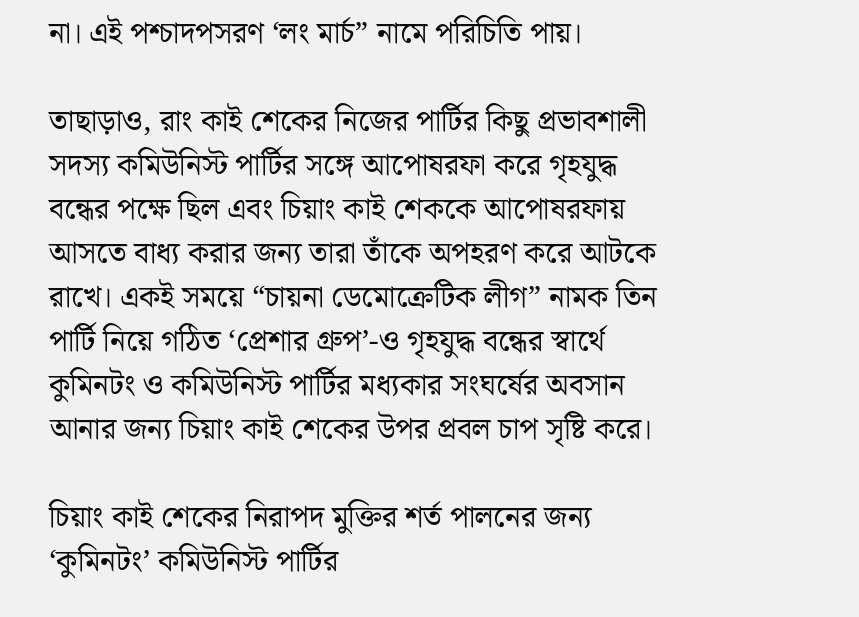না। এই পশ্চাদপসরণ ‘লং মার্চ” নামে পরিচিতি পায়।

তাছাড়াও, রাং কাই শেকের নিজের পার্টির কিছু প্রভাবশালী সদস্য কমিউনিস্ট পার্টির সঙ্গে আপোষরফা করে গৃহযুদ্ধ বন্ধের পক্ষে ছিল এবং চিয়াং কাই শেককে আপোষরফায় আসতে বাধ্য করার জন্য তারা তাঁকে অপহরণ করে আটকে রাখে। একই সময়ে “চায়না ডেমোক্রেটিক লীগ” নামক তিন পার্টি নিয়ে গঠিত ‘প্রেশার গ্রুপ’-ও গৃহযুদ্ধ বন্ধের স্বার্থে কুমিনটং ও কমিউনিস্ট পার্টির মধ্যকার সংঘর্ষের অবসান আনার জন্য চিয়াং কাই শেকের উপর প্রবল চাপ সৃষ্টি করে।

চিয়াং কাই শেকের নিরাপদ মুক্তির শর্ত পালনের জন্য ‘কুমিনটং’ কমিউনিস্ট পার্টির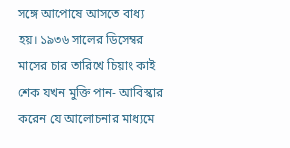সঙ্গে আপোষে আসতে বাধ্য হয়। ১৯৩৬ সালের ডিসেম্বর মাসের চার তারিখে চিয়াং কাই শেক যখন মুক্তি পান- আবিস্কার করেন যে আলোচনার মাধ্যমে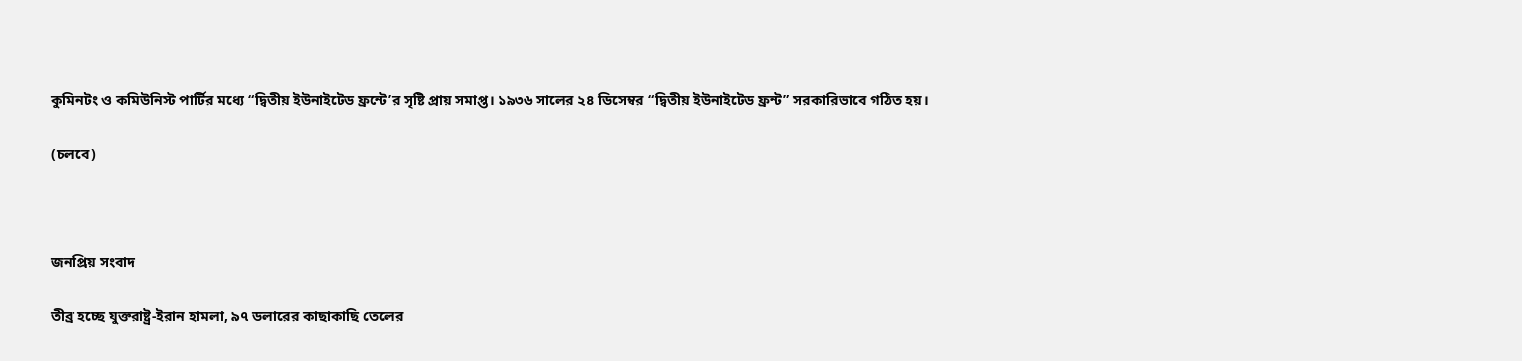কুমিনটং ও কমিউনিস্ট পার্টির মধ্যে “দ্বিতীয় ইউনাইটেড ফ্রন্টে’র সৃষ্টি প্রায় সমাপ্ত। ১৯৩৬ সালের ২৪ ডিসেম্বর “দ্বিতীয় ইউনাইটেড ফ্রন্ট” সরকারিভাবে গঠিত হয়।

(চলবে)



জনপ্রিয় সংবাদ

তীব্র হচ্ছে যুক্তরাষ্ট্র-ইরান হামলা, ৯৭ ডলারের কাছাকাছি তেলের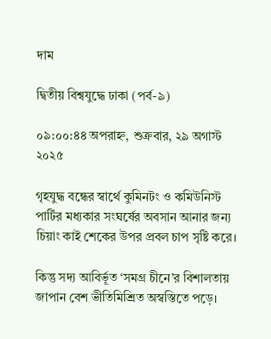দাম

দ্বিতীয় বিশ্বযুদ্ধে ঢাকা (পর্ব-৯)

০৯:০০:৪৪ অপরাহ্ন, শুক্রবার, ২৯ অগাস্ট ২০২৫

গৃহযুদ্ধ বন্ধের স্বার্থে কুমিনটং ও কমিউনিস্ট পার্টির মধ্যকার সংঘর্ষের অবসান আনার জন্য চিয়াং কাই শেকের উপর প্রবল চাপ সৃষ্টি করে।

কিন্তু সদ্য আবির্ভূত ‘সমগ্র চীনে’র বিশালতায় জাপান বেশ ভীতিমিশ্রিত অস্বস্তিতে পড়ে।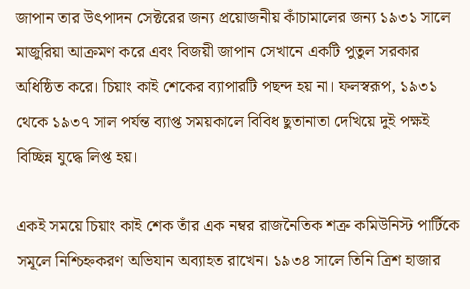জাপান তার উৎপাদন সেক্টরের জন্য প্রয়োজনীয় কাঁচামালের জন্য ১৯৩১ সালে মাজুরিয়া আক্রমণ করে এবং বিজয়ী জাপান সেখানে একটি পুতুল সরকার অধিষ্ঠিত করে। চিয়াং কাই শেকের ব্যাপারটি পছন্দ হয় না। ফলস্বরূপ, ১৯৩১ থেকে ১৯৩৭ সাল পর্যন্ত ব্যাপ্ত সময়কালে বিবিধ ছুতানাতা দেখিয়ে দুই পক্ষই বিচ্ছিন্ন যুদ্ধে লিপ্ত হয়।

একই সময়ে চিয়াং কাই শেক তাঁর এক নম্বর রাজনৈতিক শত্রু কমিউনিস্ট পার্টিকে সমূলে নিশ্চিহ্নকরণ অভিযান অব্যাহত রাখেন। ১৯৩৪ সালে তিনি ত্রিশ হাজার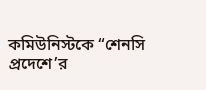কমিউনিস্টকে “শেনসি প্রদেশে’র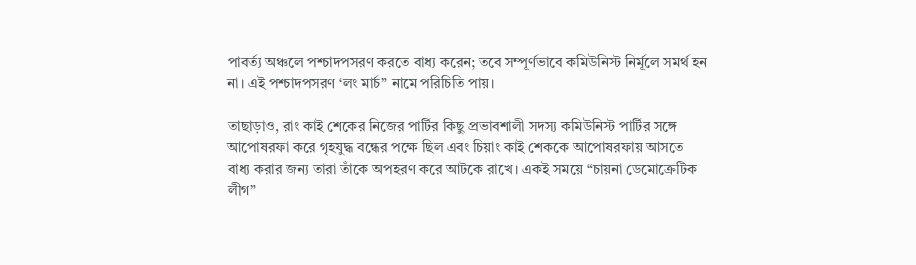পাবর্ত্য অঞ্চলে পশ্চাদপসরণ করতে বাধ্য করেন; তবে সম্পূর্ণভাবে কমিউনিস্ট নির্মূলে সমর্থ হন না। এই পশ্চাদপসরণ ‘লং মার্চ” নামে পরিচিতি পায়।

তাছাড়াও, রাং কাই শেকের নিজের পার্টির কিছু প্রভাবশালী সদস্য কমিউনিস্ট পার্টির সঙ্গে আপোষরফা করে গৃহযুদ্ধ বন্ধের পক্ষে ছিল এবং চিয়াং কাই শেককে আপোষরফায় আসতে বাধ্য করার জন্য তারা তাঁকে অপহরণ করে আটকে রাখে। একই সময়ে “চায়না ডেমোক্রেটিক লীগ”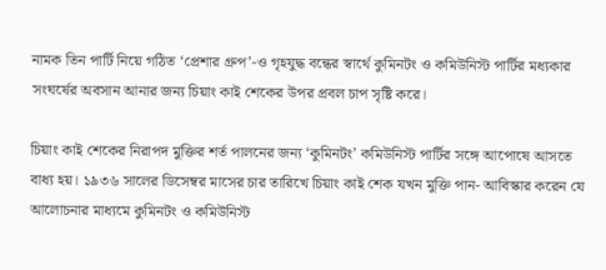নামক তিন পার্টি নিয়ে গঠিত ‘প্রেশার গ্রুপ’-ও গৃহযুদ্ধ বন্ধের স্বার্থে কুমিনটং ও কমিউনিস্ট পার্টির মধ্যকার সংঘর্ষের অবসান আনার জন্য চিয়াং কাই শেকের উপর প্রবল চাপ সৃষ্টি করে।

চিয়াং কাই শেকের নিরাপদ মুক্তির শর্ত পালনের জন্য ‘কুমিনটং’ কমিউনিস্ট পার্টির সঙ্গে আপোষে আসতে বাধ্য হয়। ১৯৩৬ সালের ডিসেম্বর মাসের চার তারিখে চিয়াং কাই শেক যখন মুক্তি পান- আবিস্কার করেন যে আলোচনার মাধ্যমে কুমিনটং ও কমিউনিস্ট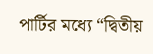পার্টির মধ্যে “দ্বিতীয়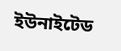ইউনাইটেড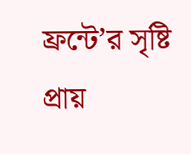ফ্রন্টে’র সৃষ্টি প্রায়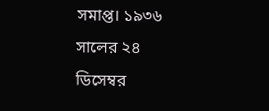সমাপ্ত। ১৯৩৬ সালের ২৪ ডিসেম্বর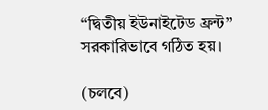“দ্বিতীয় ইউনাইটেড ফ্রন্ট” সরকারিভাবে গঠিত হয়।

(চলবে)